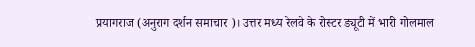प्रयागराज (अनुराग दर्शन समाचार )। उत्तर मध्य रेलवे के रोस्टर ड्यूटी में भारी गोलमाल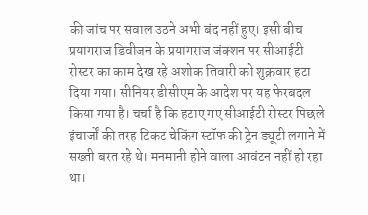की जांच पर सवाल उठने अभी बंद नहीं हुए। इसी बीच प्रयागराज डिवीजन के प्रयागराज जंक्शन पर सीआईटी रोस्टर का काम देख रहे अशोक तिवारी को शुक्रवार हटा दिया गया। सीनियर डीसीएम के आदेश पर यह फेरबदल किया गया है। चर्चा है कि हटाए गए सीआईटी रोस्टर पिछले इंचार्जों की तरह टिकट चेकिंग स्टॉफ की ट्रेन ड्यूटी लगाने में सख्ती बरत रहे थे। मनमानी होने वाला आवंटन नहीं हो रहा था।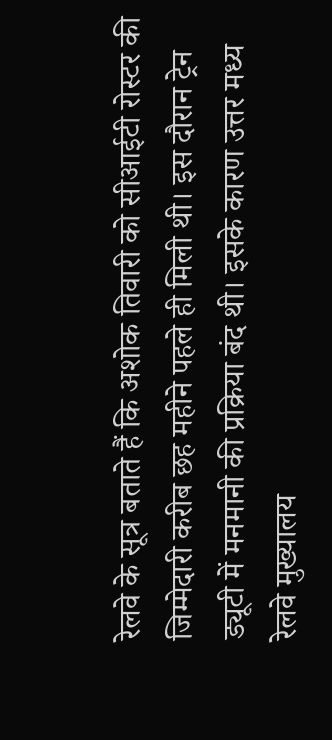रेलवे के सूत्र बताते हैं कि अशोक तिवारी को सीआईटी रोस्टर की जिम्मेदारी करीब छह महीने पहले ही मिली थी। इस दौरान ट्रेन ड्यूटी में मनमानी की प्रक्रिया बंद थी। इसके कारण उत्तर मध्य रेलवे मुख्यालय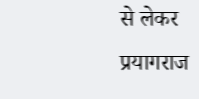से लेकर प्रयागराज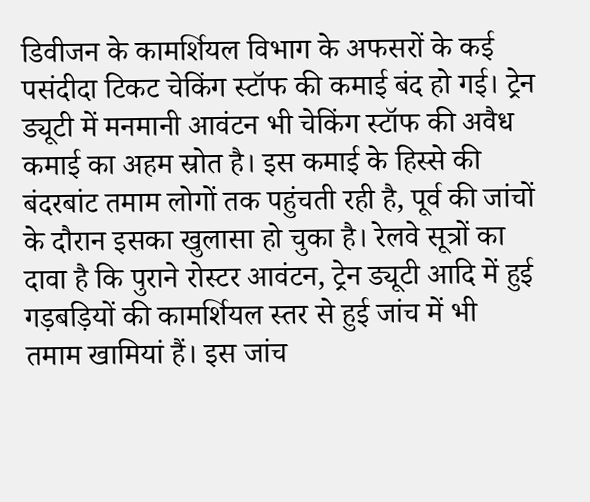डिवीजन के कामर्शियल विभाग के अफसरों के कई पसंदीदा टिकट चेकिंग स्टॉफ की कमाई बंद हो गई। ट्रेन ड्यूटी में मनमानी आवंटन भी चेकिंग स्टॉफ की अवैध कमाई का अहम स्रोत है। इस कमाई के हिस्से की बंदरबांट तमाम लोगों तक पहुंचती रही है, पूर्व की जांचों के दौरान इसका खुलासा हो चुका है। रेलवे सूत्रों का दावा है कि पुराने रोस्टर आवंटन, ट्रेन ड्यूटी आदि में हुई गड़बड़ियों की कामर्शियल स्तर से हुई जांच में भी तमाम खामियां हैं। इस जांच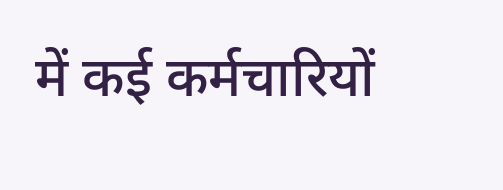में कई कर्मचारियों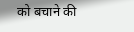को बचाने की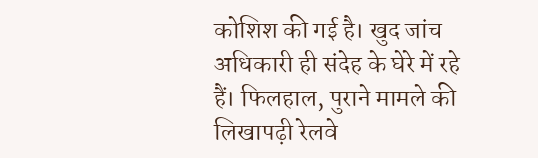कोशिश की गई है। खुद जांच अधिकारी ही संदेह के घेरे में रहे हैं। फिलहाल, पुराने मामले की लिखापढ़ी रेलवे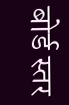बोर्ड स्तर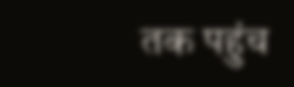तक पहुंच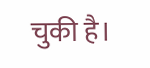चुकी है।